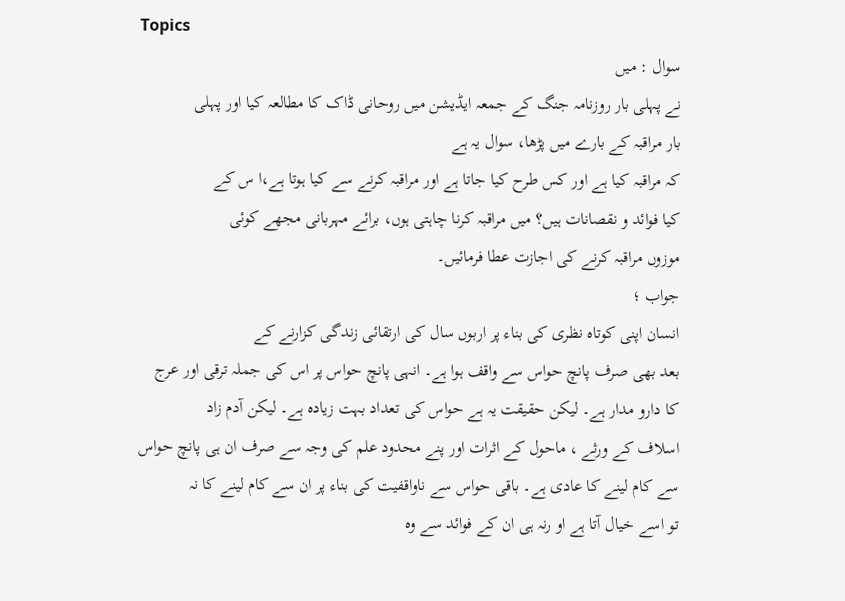Topics
سوال : میں
نے پہلی بار روزنامہ جنگ کے جمعہ ایڈیشن میں روحانی ڈاک کا مطالعہ کیا اور پہلی
بار مراقبہ کے بارے میں پڑھا، سوال یہ ہے
کہ مراقبہ کیا ہے اور کس طرح کیا جاتا ہے اور مراقبہ کرنے سے کیا ہوتا ہے،ا س کے
کیا فوائد و نقصانات ہیں؟ میں مراقبہ کرنا چاہتی ہوں، برائے مہربانی مجھے کوئی
موزوں مراقبہ کرنے کی اجازت عطا فرمائیں۔
جواب ؛
انسان اپنی کوتاہ نظری کی بناء پر اربوں سال کی ارتقائی زندگی کزارنے کے
بعد بھی صرف پانچ حواس سے واقف ہوا ہے۔ انہی پانچ حواس پر اس کی جملہ ترقی اور عرج
کا دارو مدار ہے۔ لیکن حقیقت یہ ہے حواس کی تعداد بہت زیادہ ہے۔ لیکن آدم زاد
اسلاف کے ورثے ، ماحول کے اثرات اور پنے محدود علم کی وجہ سے صرف ان ہی پانچ حواس
سے کام لینے کا عادی ہے۔ باقی حواس سے ناواقفیت کی بناء پر ان سے کام لینے کا نہ
تو اسے خیال آتا ہے او رنہ ہی ان کے فوائد سے وہ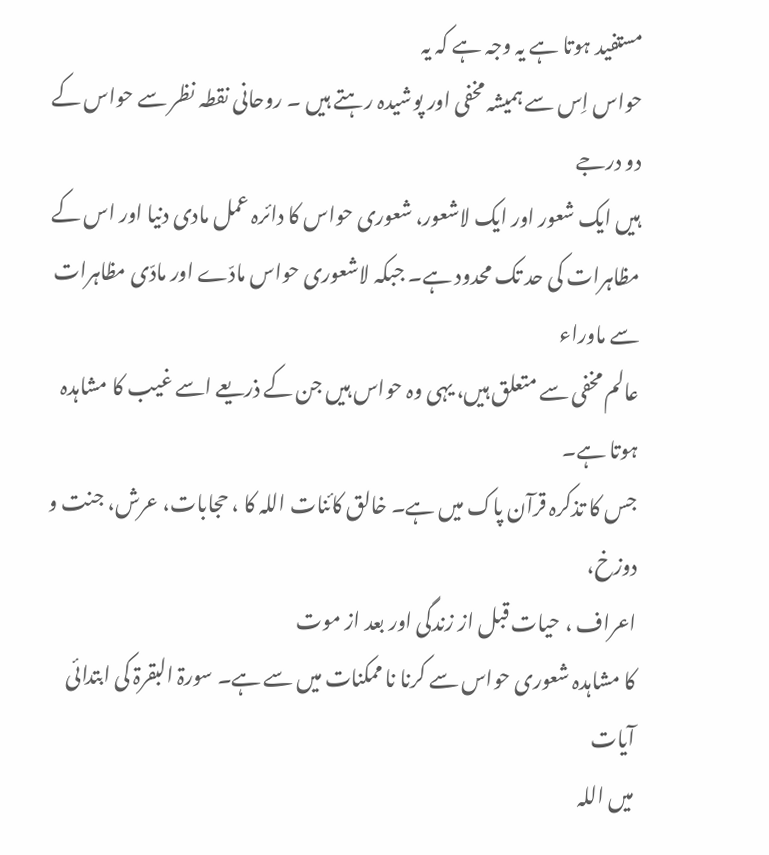مستفید ہوتا ہے یہ وجہ ہے کہ یہ
حواس اِس سے ہمیشہ مخفی اور پوشیدہ رہتے ہیں ۔ روحانی نقطہ نظر سے حواس کے دو درجے
ہیں ایک شعور اور ایک لاشعور، شعوری حواس کا دائرہ عمل مادی دنیا اور اس کے
مظاہرات کی حد تک محدود ہے۔ جبکہ لاشعوری حواس مادّے اور مادّی مظاہرات سے ماوراء
عالم مخفی سے متعلق ہیں، یہی وہ حواس ہیں جن کے ذریعے اسے غیب کا مشاہدہ ہوتا ہے۔
جس کا تذکرہ قرآن پاک میں ہے۔ خالق کائنات اللہ کا ، حجابات، عرش، جنت و دوزخ،
اعراف ، حیات قبل از زندگی اور بعد از موت
کا مشاہدہ شعوری حواس سے کرنا نا ممکنات میں سے ہے۔ سورۃ البقرۃ کی ابتدائی آیات
میں اللہ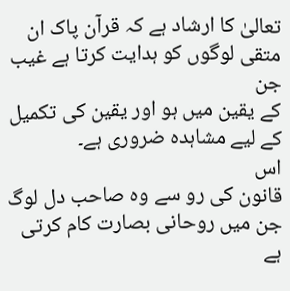تعالیٰ کا ارشاد ہے کہ قرآن پاک ان متقی لوگوں کو ہدایت کرتا ہے غیب جن
کے یقین میں ہو اور یقین کی تکمیل کے لیے مشاہدہ ضروری ہے۔
اس
قانون کی رو سے وہ صاحب دل لوگ جن میں روحانی بصارت کام کرتی ہے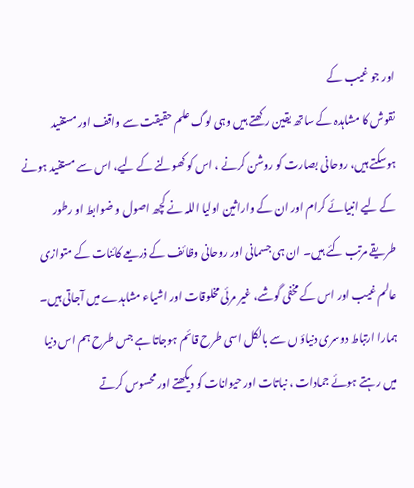اور جو غیب کے
نقوش کا مشاہدہ کے ساتھ یقین رکھتے ہیں وہی لوگ علم حقیقت سے واقف اور مستفید
ہوسکتے ہیں، روحانی بصارت کو روشن کرنے ، اس کو کھولنے کے لیے، اس سے مستفید ہونے
کے لیے انبیائے کرام اور ان کے واراثین اولیا اللہ نے کچھ اصول و ضوابط او رطور
طریقے مرتب کئے ہیں۔ ان ہی جسمانی اور روحانی وظائف کے ذریعے کائنات کے متوازی
عالم غیب اور اس کے مخفی گوشے، غیر مرئی مخلوقات اور اشیاء مشاہدے میں آجاتی ہیں۔
ہمارا ارتباط دوسری دنیاؤ ں سے بالکل اسی طرح قائم ہوجاتا ہے جس طرح ہم اس دنیا
میں رہتے ہوئے جمادات ، نباتات اور حیوانات کو دیکھتے اور محسوس کرتے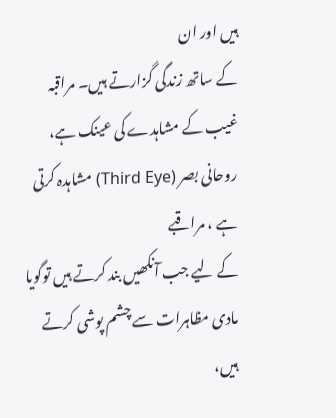ہیں اور ان
کے ساتھ زندگی گزارتے ہیں۔ مراقبہ غیب کے مشاہدے کی عینک ہے، روحانی بصر (Third Eye) مشاہدہ کرتی ہے ، مراقبے
کے لیے جب آنکھیں بند کرتے ہیں توگویا مادی مظاہرات سے چشم پوشی کرتے ہیں،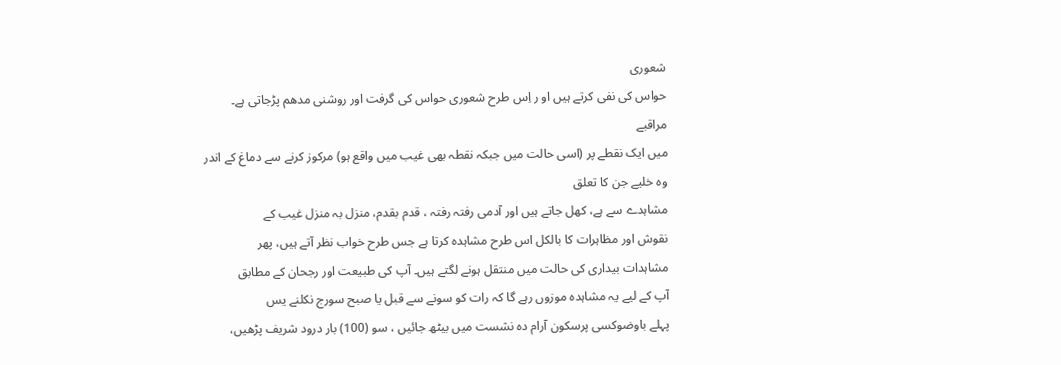شعوری
حواس کی نفی کرتے ہیں او ر اِس طرح شعوری حواس کی گرفت اور روشنی مدھم پڑجاتی ہے۔
مراقبے
میں ایک نقطے پر (اسی حالت میں جبکہ نقطہ بھی غیب میں واقع ہو) مرکوز کرنے سے دماغ کے اندر وہ خلیے جن کا تعلق
مشاہدے سے ہے، کھل جاتے ہیں اور آدمی رفتہ رفتہ ، قدم بقدم، منزل بہ منزل غیب کے
نقوش اور مظاہرات کا بالکل اس طرح مشاہدہ کرتا ہے جس طرح خواب نظر آتے ہیں، پھر
مشاہدات بیداری کی حالت میں منتقل ہونے لگتے ہیں۔ آپ کی طبیعت اور رجحان کے مطابق
آپ کے لیے یہ مشاہدہ موزوں رہے گا کہ رات کو سونے سے قبل یا صبح سورج نکلنے یس
پہلے باوضوکسی پرسکون آرام دہ نشست میں بیٹھ جائیں ، سو (100) بار درود شریف پڑھیں،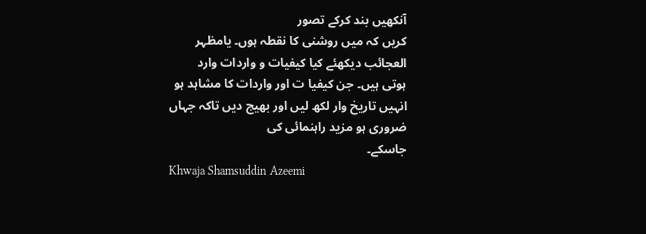آنکھیں بند کرکے تصور
کریں کہ میں روشنی کا نقطہ ہوں۔ یامظہر
العجائب دیکھئے کیا کیفیات و واردات وارد
ہوتی ہیں۔ جن کیفیا ت اور واردات کا مشاہد ہو
انہیں تاریخ وار لکھ لیں اور بھیج دیں تاکہ جہاں ضروری ہو مزید راہنمائی کی
جاسکے۔
Khwaja Shamsuddin Azeemi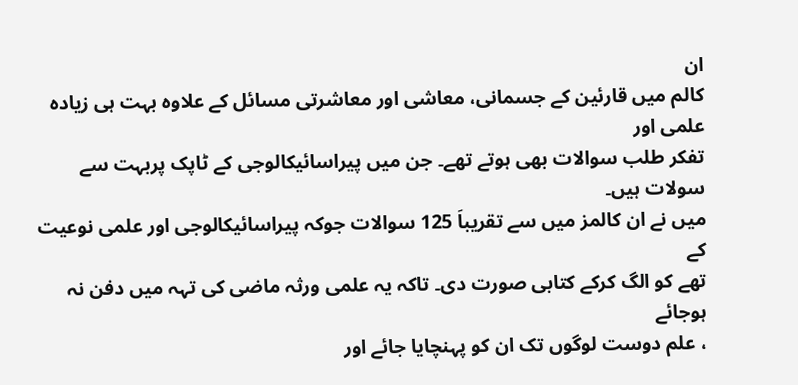ان
کالم میں قارئین کے جسمانی، معاشی اور معاشرتی مسائل کے علاوہ بہت ہی زیادہ علمی اور
تفکر طلب سوالات بھی ہوتے تھے۔ جن میں پیراسائیکالوجی کے ٹاپک پربہت سے سولات ہیں۔
میں نے ان کالمز میں سے تقریباَ 125 سوالات جوکہ پیراسائیکالوجی اور علمی نوعیت کے
تھے کو الگ کرکے کتابی صورت دی۔ تاکہ یہ علمی ورثہ ماضی کی تہہ میں دفن نہ ہوجائے
، علم دوست لوگوں تک ان کو پہنچایا جائے اور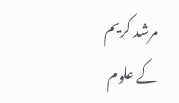مرشد کریم کے علوم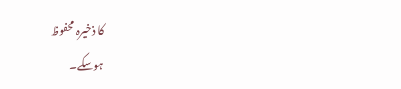کا ذخیرہ محفوظ
ہوسکے۔